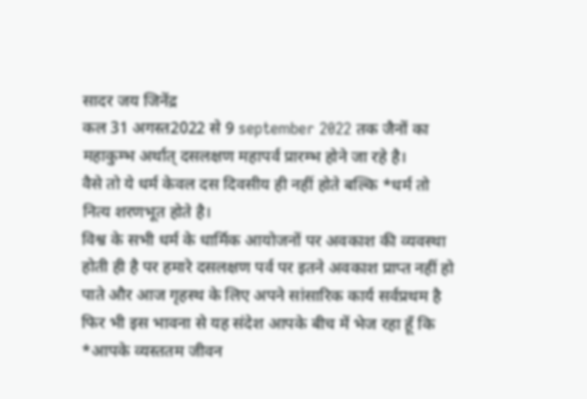सादर जय जिनेंद्र
कल 31 अगस्त2022 से 9 september 2022 तक जैनों का महाकुम्भ अर्थात् दसलक्षण महापर्व प्रारम्भ होने जा रहे है।
वैसे तो ये धर्म केवल दस दिवसीय ही नहीं होते बल्कि *धर्म तो नित्य शरणभूत होते है।
विश्व के सभी धर्म के धार्मिक आयोजनों पर अवकाश की व्यवस्था होती ही है पर हमारे दसलक्षण पर्व पर इतने अवकाश प्राप्त नहीं हो पाते और आज गृहस्थ के लिए अपने सांसारिक कार्य सर्वप्रथम है फिर भी इस भावना से यह संदेश आपके बीच में भेज रहा हूँ कि *आपके व्यस्ततम जीवन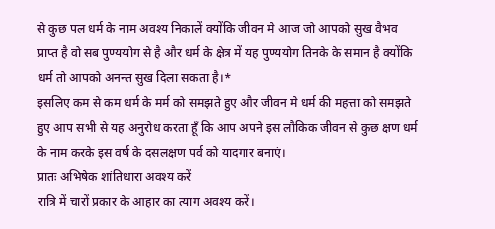से कुछ पल धर्म के नाम अवश्य निकालें क्योंकि जीवन मे आज जो आपको सुख वैभव प्राप्त है वो सब पुण्ययोग से है और धर्म के क्षेत्र में यह पुण्ययोग तिनके के समान है क्योंकि धर्म तो आपको अनन्त सुख दिला सकता है।*
इसलिए कम से कम धर्म के मर्म को समझते हुए और जीवन मे धर्म की महत्ता को समझते हुए आप सभी से यह अनुरोध करता हूँ कि आप अपने इस लौकिक जीवन से कुछ क्षण धर्म के नाम करके इस वर्ष के दसलक्षण पर्व को यादगार बनाएं।
प्रातः अभिषेक शांतिधारा अवश्य करें
रात्रि में चारों प्रकार के आहार का त्याग अवश्य करें।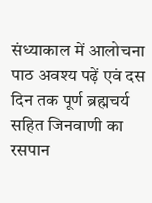संध्याकाल में आलोचना पाठ अवश्य पढ़ें एवं दस दिन तक पूर्ण ब्रह्मचर्य सहित जिनवाणी का रसपान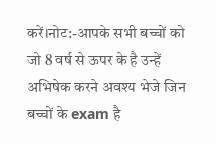करें।नोट:-आपके सभी बच्चों को जो 8 वर्ष से ऊपर के है उन्हें अभिषेक करने अवश्य भेजे जिन बच्चों के exam है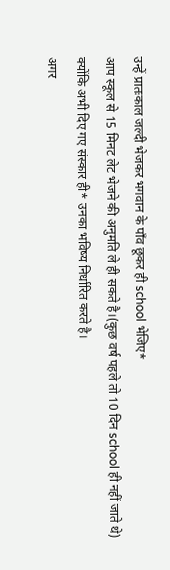उन्हें प्रातःकाल जल्दी भेजकर भगवान के पाँव छूकर ही school भेजिए*
आप स्कूल से 15 मिनट लेट भेजने की अनुमति ले ही सकते है।(कुछ वर्ष पहले तो 10 दिन school ही नहीं जाते थे)
क्योंकि अभी दिए गए संस्कार ही* उनका भविष्य निर्धारित करते है।
अगर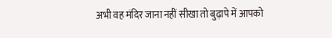अभी वह मंदिर जाना नहीं सीखा तो बुढ़ापे में आपको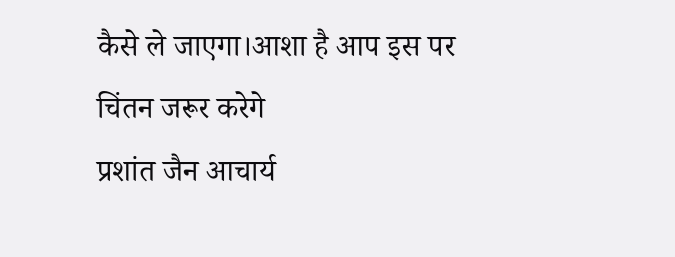कैसे ले जाएगा।आशा है आप इस पर चिंतन जरूर करेगे
प्रशांत जैन आचार्य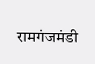रामगंजमंडी